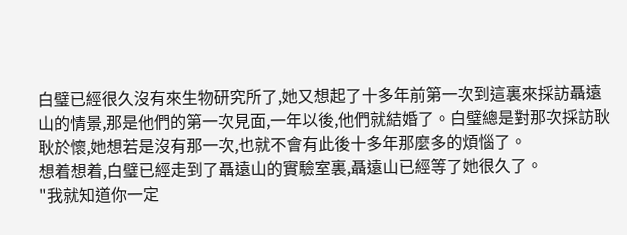白璧已經很久沒有來生物研究所了,她又想起了十多年前第一次到這裏來採訪聶遠山的情景,那是他們的第一次見面,一年以後,他們就結婚了。白璧總是對那次採訪耿耿於懷,她想若是沒有那一次,也就不會有此後十多年那麼多的煩惱了。
想着想着,白璧已經走到了聶遠山的實驗室裏,聶遠山已經等了她很久了。
"我就知道你一定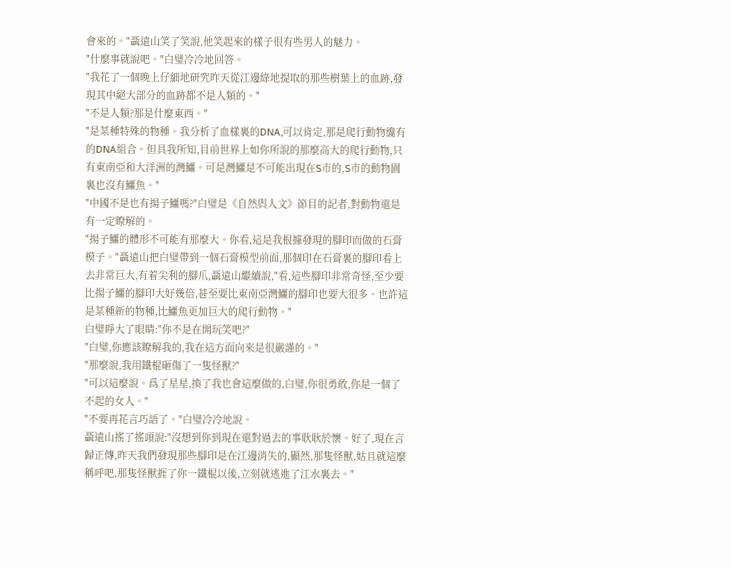會來的。"聶遠山笑了笑說,他笑起來的樣子很有些男人的魅力。
"什麼事就說吧。"白璧冷冷地回答。
"我花了一個晚上仔細地研究昨天從江邊綠地提取的那些樹葉上的血跡,發現其中絕大部分的血跡都不是人類的。"
"不是人類?那是什麼東西。"
"是某種特殊的物種。我分析了血樣裏的DNA,可以肯定,那是爬行動物纔有的DNA組合。但具我所知,目前世界上如你所說的那麼高大的爬行動物,只有東南亞和大洋洲的灣鱷。可是灣鱷是不可能出現在S市的,S市的動物園裏也沒有鱷魚。"
"中國不是也有揚子鱷嗎?"白璧是《自然與人文》節目的記者,對動物還是有一定瞭解的。
"揚子鱷的體形不可能有那麼大。你看,這是我根據發現的腳印而做的石膏模子。"聶遠山把白璧帶到一個石膏模型前面,那個印在石膏裏的腳印看上去非常巨大,有着尖利的腳爪,聶遠山繼續說,"看,這些腳印非常奇怪,至少要比揚子鱷的腳印大好幾倍,甚至要比東南亞灣鱷的腳印也要大很多。也許這是某種新的物種,比鱷魚更加巨大的爬行動物。"
白璧睜大了眼睛:"你不是在開玩笑吧?"
"白璧,你應該瞭解我的,我在這方面向來是很嚴謹的。"
"那麼說,我用鐵棍砸傷了一隻怪獸?"
"可以這麼說。爲了星星,換了我也會這麼做的,白璧,你很勇敢,你是一個了不起的女人。"
"不要再花言巧語了。"白璧冷冷地說。
聶遠山搖了搖頭說:"沒想到你到現在還對過去的事耿耿於懷。好了,現在言歸正傳,昨天我們發現那些腳印是在江邊消失的,顯然,那隻怪獸,姑且就這麼稱呼吧,那隻怪獸捱了你一鐵棍以後,立刻就逃進了江水裏去。"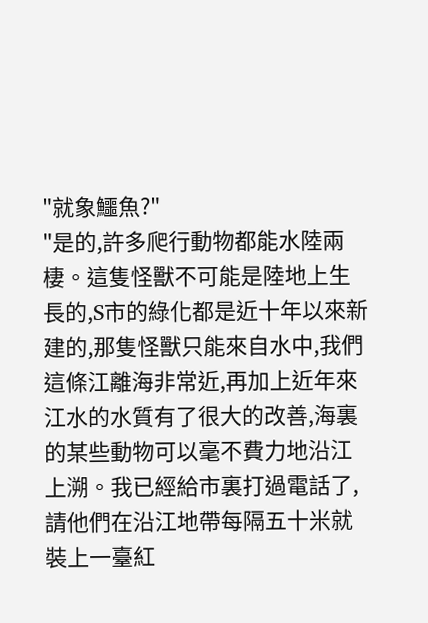"就象鱷魚?"
"是的,許多爬行動物都能水陸兩棲。這隻怪獸不可能是陸地上生長的,S市的綠化都是近十年以來新建的,那隻怪獸只能來自水中,我們這條江離海非常近,再加上近年來江水的水質有了很大的改善,海裏的某些動物可以毫不費力地沿江上溯。我已經給市裏打過電話了,請他們在沿江地帶每隔五十米就裝上一臺紅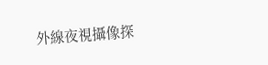外線夜視攝像探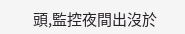頭,監控夜間出沒於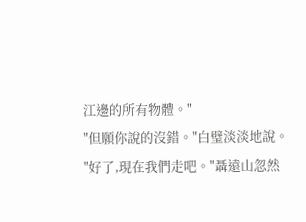江邊的所有物體。"
"但願你說的沒錯。"白璧淡淡地說。
"好了,現在我們走吧。"聶遠山忽然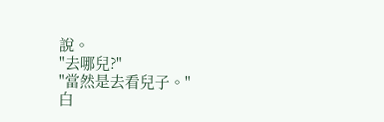說。
"去哪兒?"
"當然是去看兒子。"
白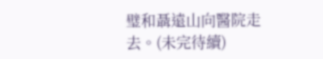璧和聶遠山向醫院走去。(未完待續)